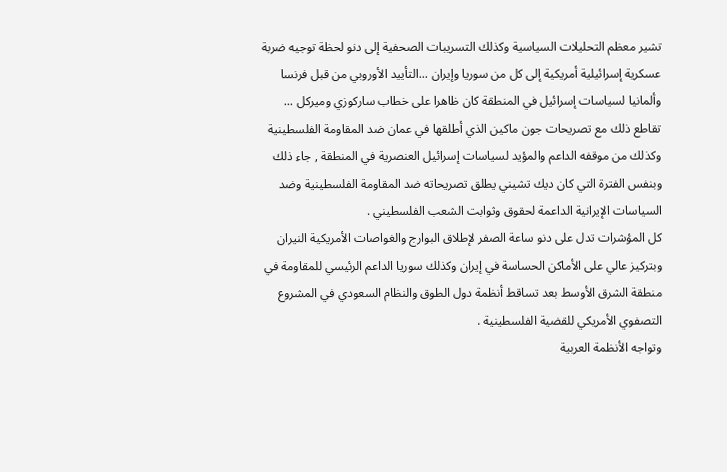تشير معظم التحليلات السياسية وكذلك التسريبات الصحفية إلى دنو لحظة توجيه ضربة عسكرية إسرائيلية أمريكية إلى كل من سوريا وإيران ...التأييد الأوروبي من قبل فرنسا وألمانيا لسياسات إسرائيل في المنطقة كان ظاهرا على خطاب ساركوزي وميركل ...
تقاطع ذلك مع تصريحات جون ماكين الذي أطلقها في عمان ضد المقاومة الفلسطينية وكذلك من موقفه الداعم والمؤيد لسياسات إسرائيل العنصرية في المنطقة , جاء ذلك وبنفس الفترة التي كان ديك تشيني يطلق تصريحاته ضد المقاومة الفلسطينية وضد السياسات الإيرانية الداعمة لحقوق وثوابت الشعب الفلسطيني .
كل المؤشرات تدل على دنو ساعة الصفر لإطلاق البوارج والغواصات الأمريكية النيران وبتركيز عالي على الأماكن الحساسة في إيران وكذلك سوريا الداعم الرئيسي للمقاومة في منطقة الشرق الأوسط بعد تساقط أنظمة دول الطوق والنظام السعودي في المشروع التصفوي الأمريكي للقضية الفلسطينية .
وتواجه الأنظمة العربية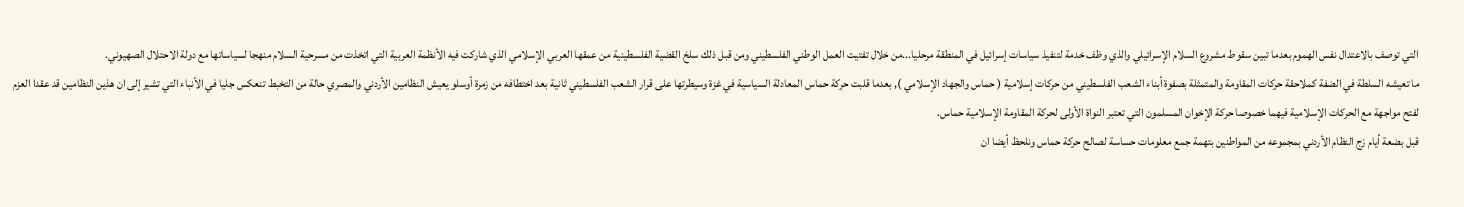التي توصف بالاعتدال نفس الهموم بعدما تبين سقوط مشروع السلام الإسرائيلي والذي وظف خدمة لتنفيذ سياسات إسرائيل في المنطقة مرحليا...من خلال تفتيت العمل الوطني الفلسطيني ومن قبل ذلك سلخ القضية الفلسطينية من عمقها العربي الإسلامي الذي شاركت فيه الأنظمة العربية التي اتخذت من مسرحية السلام منهجا لسياساتها مع دولة الاحتلال الصهيوني.
ما تعيشه السلطة في الضفة كملاحقة حركات المقاومة والمتمثلة بصفوة أبناء الشعب الفلسطيني من حركات إسلامية ( حماس والجهاد الإسلامي ), بعدما قلبت حركة حماس المعادلة السياسية في غزة وسيطرتها على قرار الشعب الفلسطيني ثانية بعد اختطافه من زمرة أوسلو يعيش النظامين الأردني والمصري حالة من التخبط تنعكس جليا في الأنباء التي تشير إلى ان هذين النظامين قد عقدا العزم لفتح مواجهة مع الحركات الإسلامية فيهما خصوصا حركة الإخوان المسلمون التي تعتبر النواة الأولى لحركة المقاومة الإسلامية حماس.
قبل بضعة أيام زج النظام الأردني بمجموعه من المواطنين بتهمة جمع معلومات حساسة لصالح حركة حماس ونلحظ أيضا ان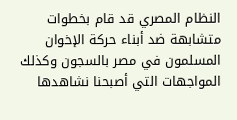النظام المصري قد قام بخطوات متشابهة ضد أبناء حركة الإخوان المسلمون في مصر بالسجون وكذلك المواجهات التي أصبحنا نشاهدها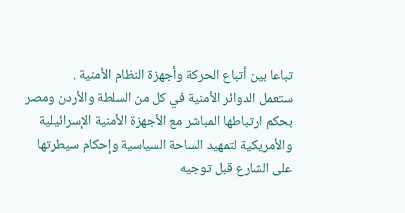تباعا بين أتباع الحركة وأجهزة النظام الأمنية .
ستعمل الدوائر الأمنية في كل من السلطة والأردن ومصر بحكم ارتباطها المباشر مع الأجهزة الأمنية الإسرائيلية والأمريكية لتمهيد الساحة السياسية وإحكام سيطرتها على الشارع قبل توجيه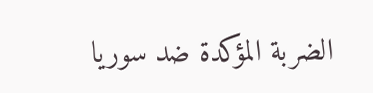الضربة المؤكدة ضد سوريا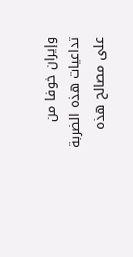وإيران خوفا من تداعيات هذه الضربة على مصالح هذه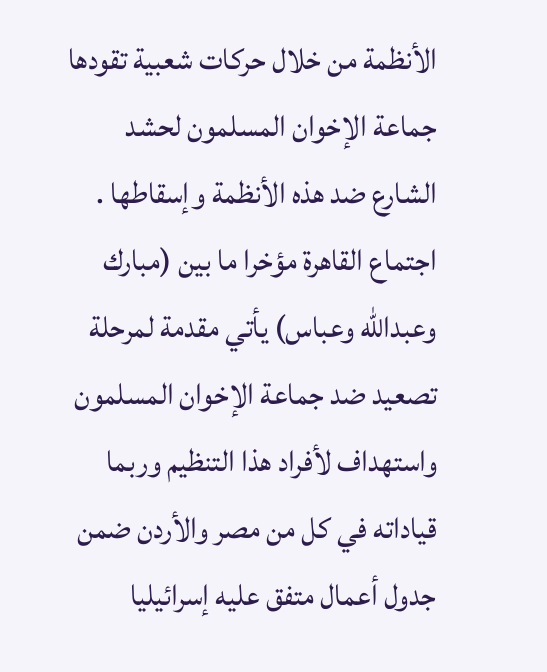الأنظمة من خلال حركات شعبية تقودها جماعة الإخوان المسلمون لحشد الشارع ضد هذه الأنظمة وإسقاطها .
اجتماع القاهرة مؤخرا ما بين (مبارك وعبدالله وعباس) يأتي مقدمة لمرحلة تصعيد ضد جماعة الإخوان المسلمون واستهداف لأفراد هذا التنظيم وربما قياداته في كل من مصر والأردن ضمن جدول أعمال متفق عليه إسرائيليا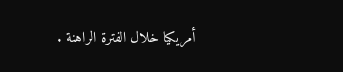أمريكيا خلال الفترة الراهنة .